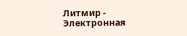Литмир - Электронная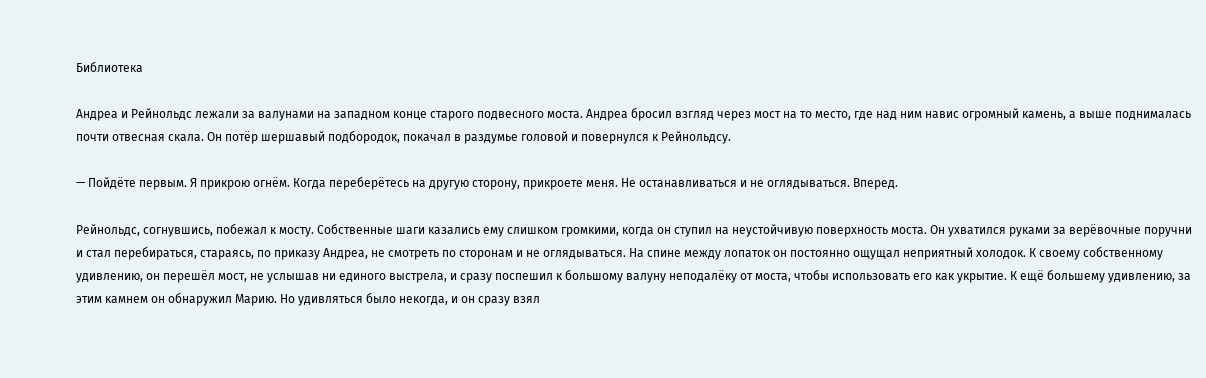Библиотека

Андреа и Рейнольдс лежали за валунами на западном конце старого подвесного моста. Андреа бросил взгляд через мост на то место, где над ним навис огромный камень, а выше поднималась почти отвесная скала. Он потёр шершавый подбородок, покачал в раздумье головой и повернулся к Рейнольдсу.

— Пойдёте первым. Я прикрою огнём. Когда переберётесь на другую сторону, прикроете меня. Не останавливаться и не оглядываться. Вперед.

Рейнольдс, согнувшись, побежал к мосту. Собственные шаги казались ему слишком громкими, когда он ступил на неустойчивую поверхность моста. Он ухватился руками за верёвочные поручни и стал перебираться, стараясь, по приказу Андреа, не смотреть по сторонам и не оглядываться. На спине между лопаток он постоянно ощущал неприятный холодок. К своему собственному удивлению, он перешёл мост, не услышав ни единого выстрела, и сразу поспешил к большому валуну неподалёку от моста, чтобы использовать его как укрытие. К ещё большему удивлению, за этим камнем он обнаружил Марию. Но удивляться было некогда, и он сразу взял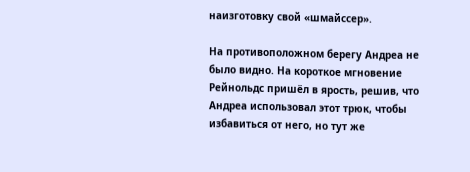наизготовку свой «шмайссер».

На противоположном берегу Андреа не было видно. На короткое мгновение Рейнольдс пришёл в ярость, решив, что Андреа использовал этот трюк, чтобы избавиться от него, но тут же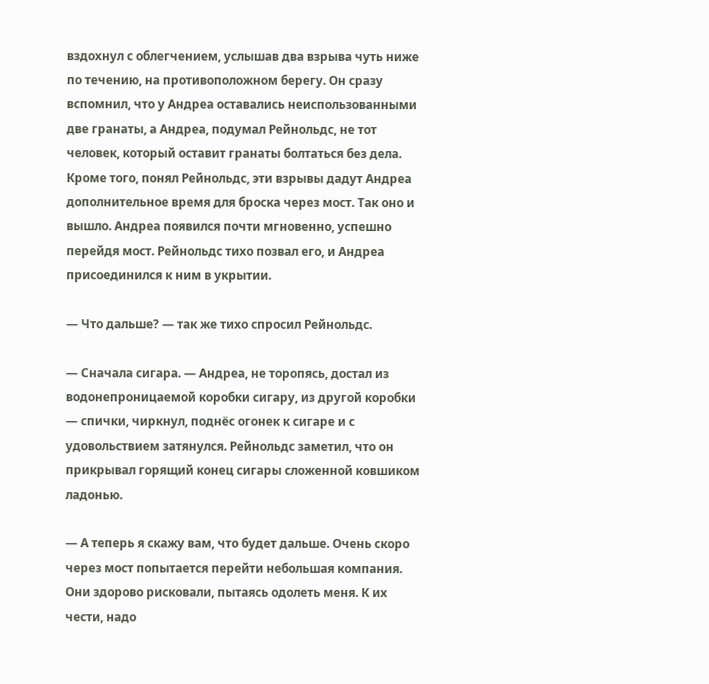вздохнул с облегчением, услышав два взрыва чуть ниже по течению, на противоположном берегу. Он сразу вспомнил, что у Андреа оставались неиспользованными две гранаты, а Андреа, подумал Рейнольдс, не тот человек, который оставит гранаты болтаться без дела. Кроме того, понял Рейнольдс, эти взрывы дадут Андреа дополнительное время для броска через мост. Так оно и вышло. Андреа появился почти мгновенно, успешно перейдя мост. Рейнольдс тихо позвал его, и Андреа присоединился к ним в укрытии.

— Что дальше? — так же тихо спросил Рейнольдс.

— Сначала сигара. — Андреа, не торопясь, достал из водонепроницаемой коробки сигару, из другой коробки — спички, чиркнул, поднёс огонек к сигаре и с удовольствием затянулся. Рейнольдс заметил, что он прикрывал горящий конец сигары сложенной ковшиком ладонью.

— А теперь я скажу вам, что будет дальше. Очень скоро через мост попытается перейти небольшая компания. Они здорово рисковали, пытаясь одолеть меня. К их чести, надо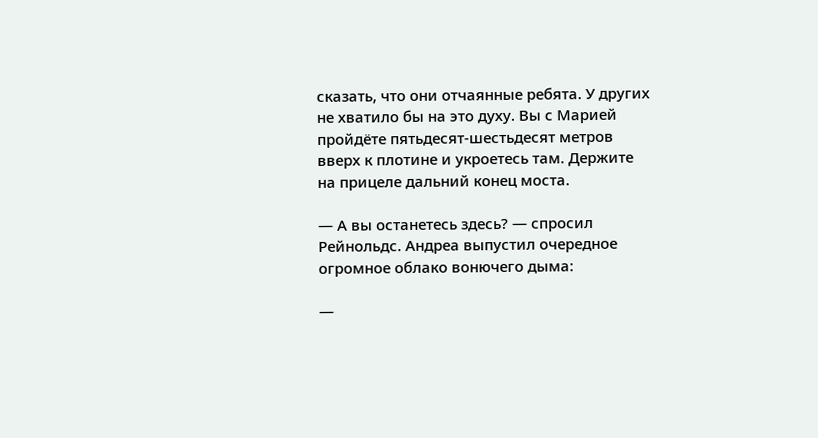сказать, что они отчаянные ребята. У других не хватило бы на это духу. Вы с Марией пройдёте пятьдесят-шестьдесят метров вверх к плотине и укроетесь там. Держите на прицеле дальний конец моста.

— А вы останетесь здесь? — спросил Рейнольдс. Андреа выпустил очередное огромное облако вонючего дыма:

—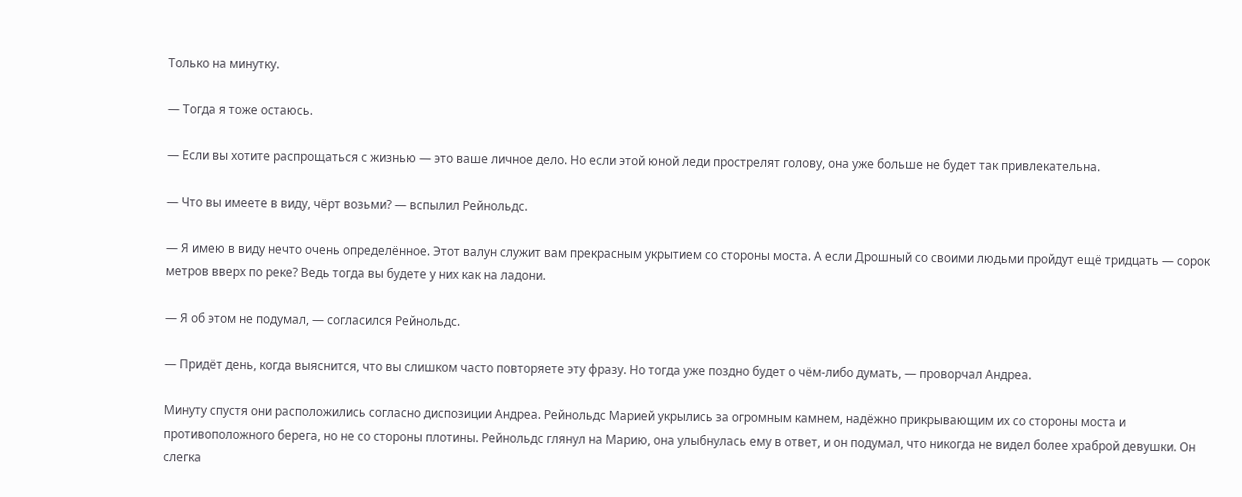Только на минутку.

— Тогда я тоже остаюсь.

— Если вы хотите распрощаться с жизнью — это ваше личное дело. Но если этой юной леди прострелят голову, она уже больше не будет так привлекательна.

— Что вы имеете в виду, чёрт возьми? — вспылил Рейнольдс.

— Я имею в виду нечто очень определённое. Этот валун служит вам прекрасным укрытием со стороны моста. А если Дрошный со своими людьми пройдут ещё тридцать — сорок метров вверх по реке? Ведь тогда вы будете у них как на ладони.

— Я об этом не подумал, — согласился Рейнольдс.

— Придёт день, когда выяснится, что вы слишком часто повторяете эту фразу. Но тогда уже поздно будет о чём-либо думать, — проворчал Андреа.

Минуту спустя они расположились согласно диспозиции Андреа. Рейнольдс Марией укрылись за огромным камнем, надёжно прикрывающим их со стороны моста и противоположного берега, но не со стороны плотины. Рейнольдс глянул на Марию, она улыбнулась ему в ответ, и он подумал, что никогда не видел более храброй девушки. Он слегка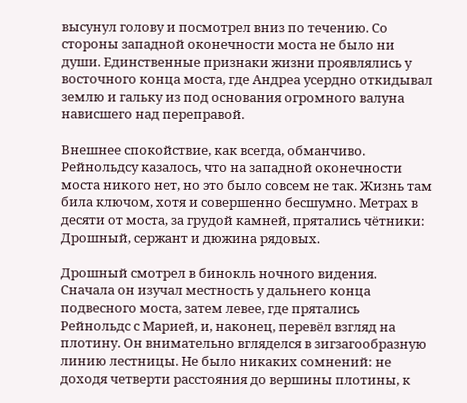высунул голову и посмотрел вниз по течению. Со стороны западной оконечности моста не было ни души. Единственные признаки жизни проявлялись у восточного конца моста, где Андреа усердно откидывал землю и гальку из под основания огромного валуна нависшего над переправой.

Внешнее спокойствие, как всегда, обманчиво. Рейнольдсу казалось, что на западной оконечности моста никого нет, но это было совсем не так. Жизнь там била ключом, хотя и совершенно бесшумно. Метрах в десяти от моста, за грудой камней, прятались чётники: Дрошный, сержант и дюжина рядовых.

Дрошный смотрел в бинокль ночного видения. Сначала он изучал местность у дальнего конца подвесного моста, затем левее, где прятались Рейнольдс с Марией, и, наконец, перевёл взгляд на плотину. Он внимательно вгляделся в зигзагообразную линию лестницы. Не было никаких сомнений: не доходя четверти расстояния до вершины плотины, к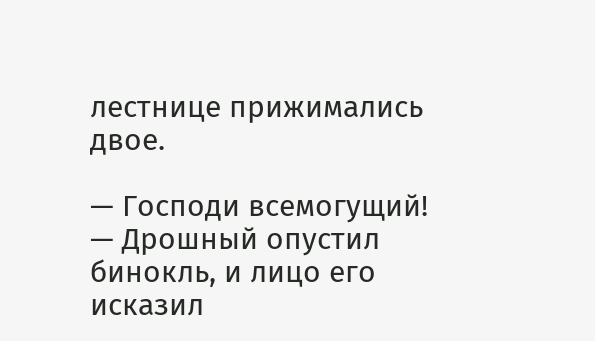лестнице прижимались двое.

— Господи всемогущий! — Дрошный опустил бинокль, и лицо его исказил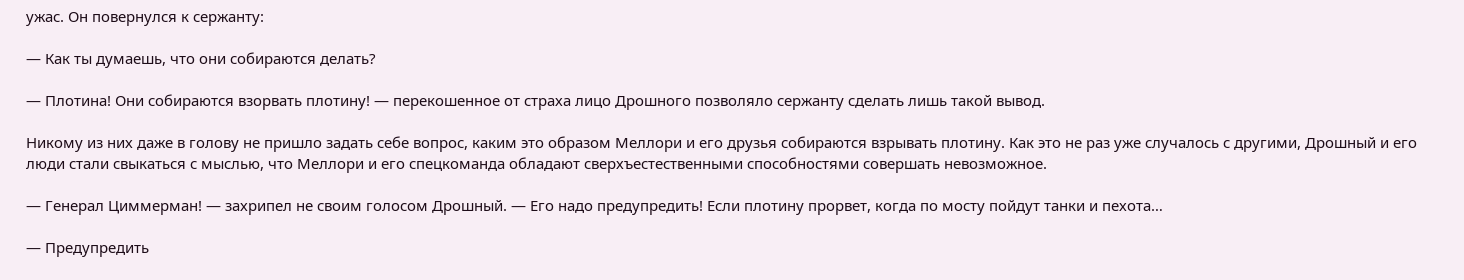ужас. Он повернулся к сержанту:

— Как ты думаешь, что они собираются делать?

— Плотина! Они собираются взорвать плотину! — перекошенное от страха лицо Дрошного позволяло сержанту сделать лишь такой вывод.

Никому из них даже в голову не пришло задать себе вопрос, каким это образом Меллори и его друзья собираются взрывать плотину. Как это не раз уже случалось с другими, Дрошный и его люди стали свыкаться с мыслью, что Меллори и его спецкоманда обладают сверхъестественными способностями совершать невозможное.

— Генерал Циммерман! — захрипел не своим голосом Дрошный. — Его надо предупредить! Если плотину прорвет, когда по мосту пойдут танки и пехота…

— Предупредить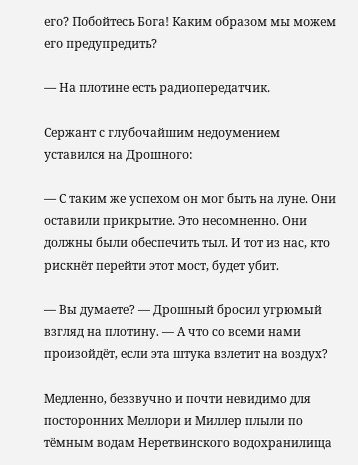его? Побойтесь Бога! Каким образом мы можем его предупредить?

— На плотине есть радиопередатчик.

Сержант с глубочайшим недоумением уставился на Дрошного:

— С таким же успехом он мог быть на луне. Они оставили прикрытие. Это несомненно. Они должны были обеспечить тыл. И тот из нас, кто рискнёт перейти этот мост, будет убит.

— Вы думаете? — Дрошный бросил угрюмый взгляд на плотину. — А что со всеми нами произойдёт, если эта штука взлетит на воздух?

Медленно, беззвучно и почти невидимо для посторонних Меллори и Миллер плыли по тёмным водам Неретвинского водохранилища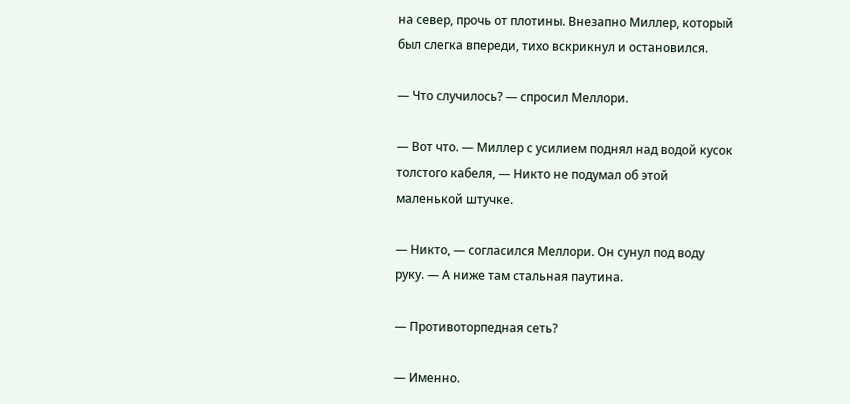на север, прочь от плотины. Внезапно Миллер, который был слегка впереди, тихо вскрикнул и остановился.

— Что случилось? — спросил Меллори.

— Вот что. — Миллер с усилием поднял над водой кусок толстого кабеля, — Никто не подумал об этой маленькой штучке.

— Никто, — согласился Меллори. Он сунул под воду руку. — А ниже там стальная паутина.

— Противоторпедная сеть?

— Именно.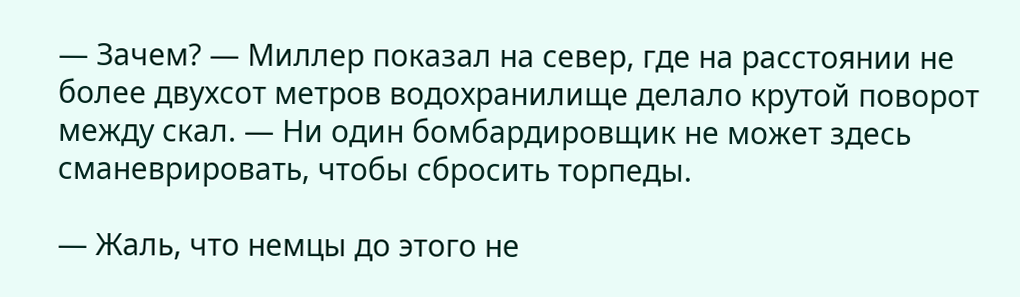— Зачем? — Миллер показал на север, где на расстоянии не более двухсот метров водохранилище делало крутой поворот между скал. — Ни один бомбардировщик не может здесь сманеврировать, чтобы сбросить торпеды.

— Жаль, что немцы до этого не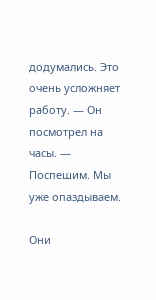додумались. Это очень усложняет работу. — Он посмотрел на часы. — Поспешим. Мы уже опаздываем.

Они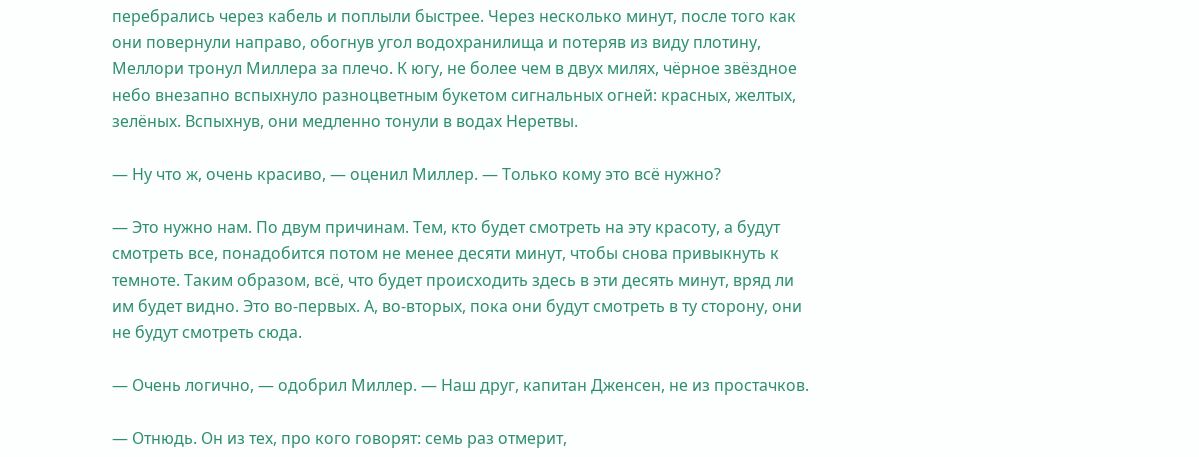перебрались через кабель и поплыли быстрее. Через несколько минут, после того как они повернули направо, обогнув угол водохранилища и потеряв из виду плотину, Меллори тронул Миллера за плечо. К югу, не более чем в двух милях, чёрное звёздное небо внезапно вспыхнуло разноцветным букетом сигнальных огней: красных, желтых, зелёных. Вспыхнув, они медленно тонули в водах Неретвы.

— Ну что ж, очень красиво, — оценил Миллер. — Только кому это всё нужно?

— Это нужно нам. По двум причинам. Тем, кто будет смотреть на эту красоту, а будут смотреть все, понадобится потом не менее десяти минут, чтобы снова привыкнуть к темноте. Таким образом, всё, что будет происходить здесь в эти десять минут, вряд ли им будет видно. Это во-первых. А, во-вторых, пока они будут смотреть в ту сторону, они не будут смотреть сюда.

— Очень логично, — одобрил Миллер. — Наш друг, капитан Дженсен, не из простачков.

— Отнюдь. Он из тех, про кого говорят: семь раз отмерит,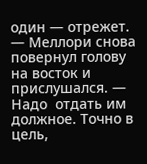один — отрежет. — Меллори снова повернул голову на восток и прислушался. — Надо  отдать им должное. Точно в цель,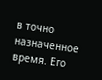в точно назначенное время. Его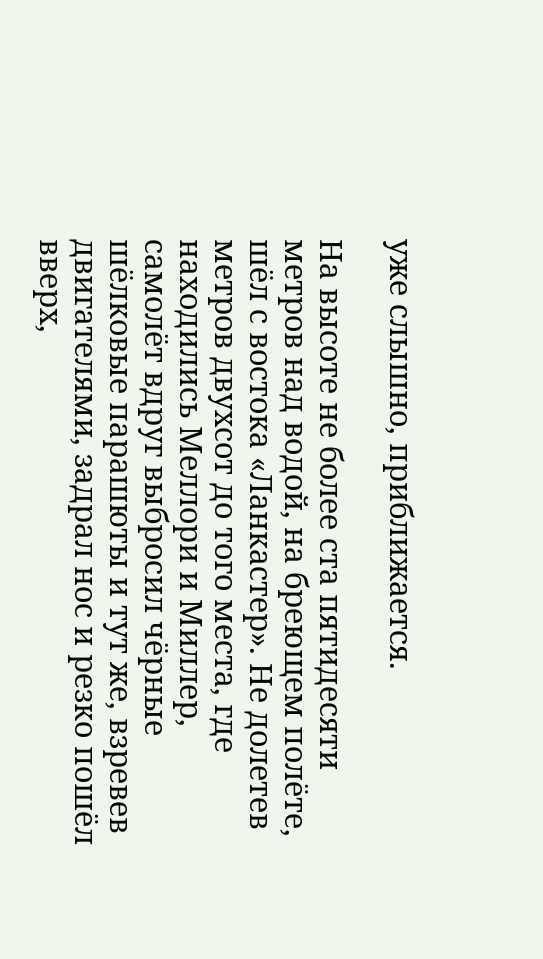уже слышно, приближается.

На высоте не более ста пятидесяти метров над водой, на бреющем полёте, шёл с востока «Ланкастер». Не долетев метров двухсот до того места, где находились Меллори и Миллер, самолёт вдруг выбросил чёрные шёлковые парашюты и тут же, взревев двигателями, задрал нос и резко пошёл вверх,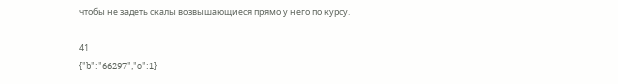чтобы не задеть скалы возвышающиеся прямо у него по курсу.

41
{"b":"66297","o":1}